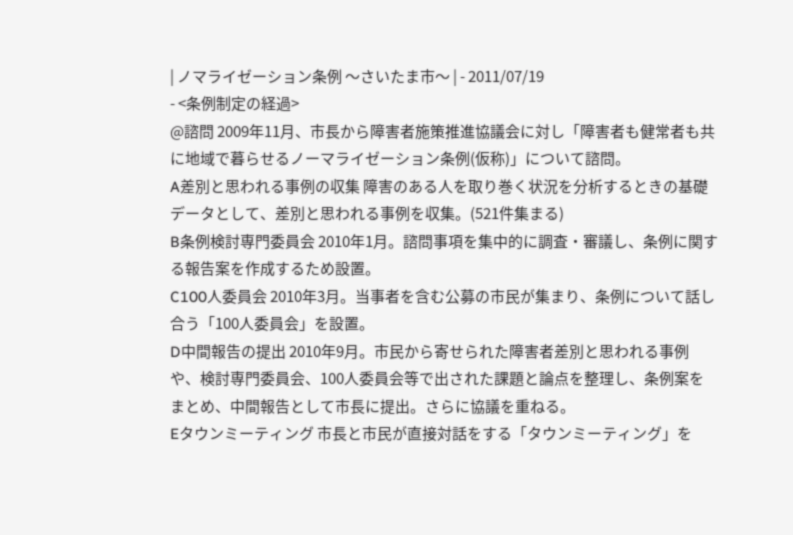| ノマライゼーション条例 〜さいたま市〜 | - 2011/07/19
- <条例制定の経過>
@諮問 2009年11月、市長から障害者施策推進協議会に対し「障害者も健常者も共に地域で暮らせるノーマライゼーション条例(仮称)」について諮問。
A差別と思われる事例の収集 障害のある人を取り巻く状況を分析するときの基礎データとして、差別と思われる事例を収集。(521件集まる)
B条例検討専門委員会 2010年1月。諮問事項を集中的に調査・審議し、条例に関する報告案を作成するため設置。
C100人委員会 2010年3月。当事者を含む公募の市民が集まり、条例について話し合う「100人委員会」を設置。
D中間報告の提出 2010年9月。市民から寄せられた障害者差別と思われる事例や、検討専門委員会、100人委員会等で出された課題と論点を整理し、条例案をまとめ、中間報告として市長に提出。さらに協議を重ねる。
Eタウンミーティング 市長と市民が直接対話をする「タウンミーティング」を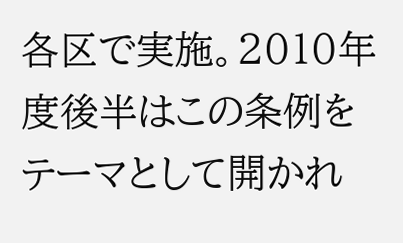各区で実施。2010年度後半はこの条例をテーマとして開かれ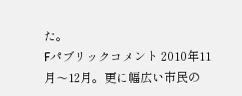た。
Fパブリックコメント 2010年11月〜12月。更に幅広い市民の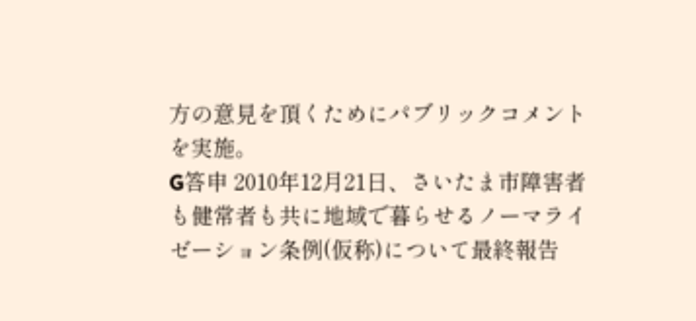方の意見を頂くためにパブリックコメントを実施。
G答申 2010年12月21日、さいたま市障害者も健常者も共に地域で暮らせるノーマライゼーション条例(仮称)について最終報告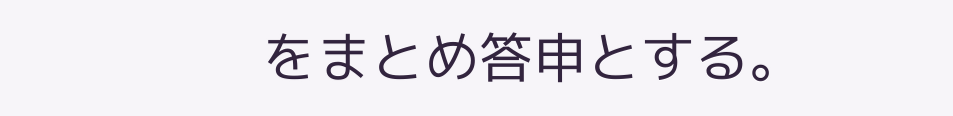をまとめ答申とする。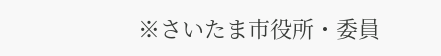※さいたま市役所・委員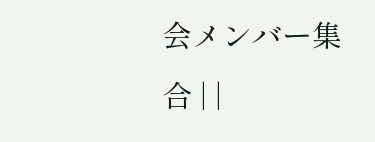会メンバー集合 | |